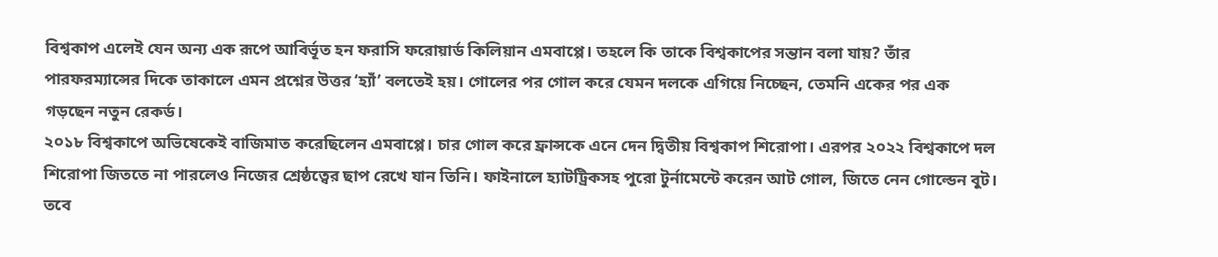বিশ্বকাপ এলেই যেন অন্য এক রূপে আবির্ভূত হন ফরাসি ফরোয়ার্ড কিলিয়ান এমবাপ্পে। তহলে কি তাকে বিশ্বকাপের সন্তান বলা যায়? তাঁর পারফরম্যান্সের দিকে তাকালে এমন প্রশ্নের উত্তর ‘হ্যাঁ’ বলতেই হয়। গোলের পর গোল করে যেমন দলকে এগিয়ে নিচ্ছেন, তেমনি একের পর এক গড়ছেন নতুন রেকর্ড।
২০১৮ বিশ্বকাপে অভিষেকেই বাজিমাত করেছিলেন এমবাপ্পে। চার গোল করে ফ্রান্সকে এনে দেন দ্বিতীয় বিশ্বকাপ শিরোপা। এরপর ২০২২ বিশ্বকাপে দল শিরোপা জিততে না পারলেও নিজের শ্রেষ্ঠত্বের ছাপ রেখে যান তিনি। ফাইনালে হ্যাটট্রিকসহ পুরো টুর্নামেন্টে করেন আট গোল, জিতে নেন গোল্ডেন বুট।
তবে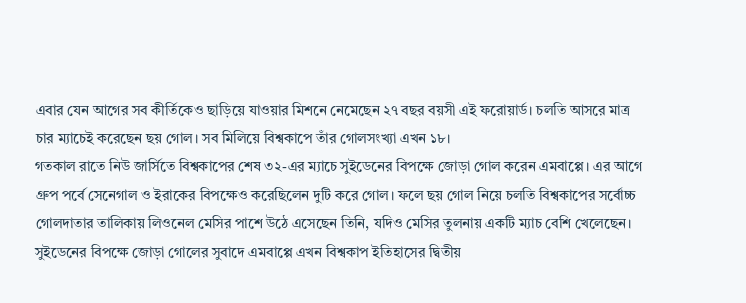এবার যেন আগের সব কীর্তিকেও ছাড়িয়ে যাওয়ার মিশনে নেমেছেন ২৭ বছর বয়সী এই ফরোয়ার্ড। চলতি আসরে মাত্র চার ম্যাচেই করেছেন ছয় গোল। সব মিলিয়ে বিশ্বকাপে তাঁর গোলসংখ্যা এখন ১৮।
গতকাল রাতে নিউ জার্সিতে বিশ্বকাপের শেষ ৩২-এর ম্যাচে সুইডেনের বিপক্ষে জোড়া গোল করেন এমবাপ্পে। এর আগে গ্রুপ পর্বে সেনেগাল ও ইরাকের বিপক্ষেও করেছিলেন দুটি করে গোল। ফলে ছয় গোল নিয়ে চলতি বিশ্বকাপের সর্বোচ্চ গোলদাতার তালিকায় লিওনেল মেসির পাশে উঠে এসেছেন তিনি, যদিও মেসির তুলনায় একটি ম্যাচ বেশি খেলেছেন।
সুইডেনের বিপক্ষে জোড়া গোলের সুবাদে এমবাপ্পে এখন বিশ্বকাপ ইতিহাসের দ্বিতীয়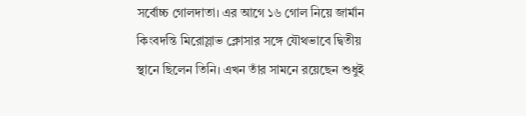সর্বোচ্চ গোলদাতা। এর আগে ১৬ গোল নিয়ে জার্মান কিংবদন্তি মিরোস্লাভ ক্লোসার সঙ্গে যৌথভাবে দ্বিতীয় স্থানে ছিলেন তিনি। এখন তাঁর সামনে রয়েছেন শুধুই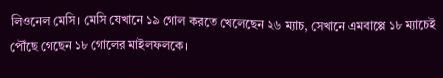লিওনেল মেসি। মেসি যেখানে ১৯ গোল করতে খেলেছেন ২৬ ম্যাচ, সেখানে এমবাপ্পে ১৮ ম্যাচেই পৌঁছে গেছেন ১৮ গোলের মাইলফলকে।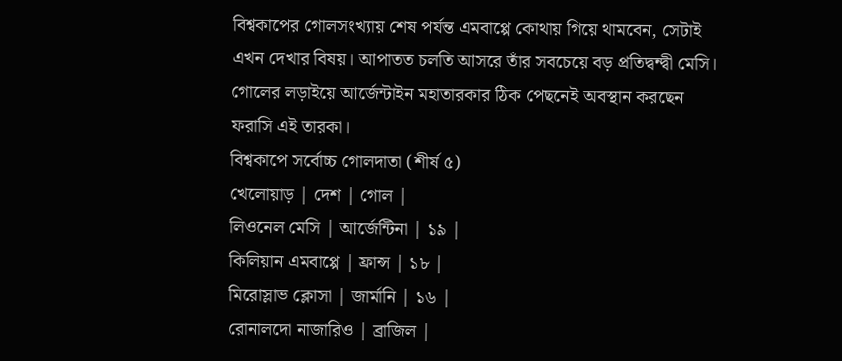বিশ্বকাপের গোলসংখ্যায় শেষ পর্যন্ত এমবাপ্পে কোথায় গিয়ে থামবেন, সেটাই এখন দেখার বিষয়। আপাতত চলতি আসরে তাঁর সবচেয়ে বড় প্রতিদ্বন্দ্বী মেসি। গোলের লড়াইয়ে আর্জেন্টাইন মহাতারকার ঠিক পেছনেই অবস্থান করছেন ফরাসি এই তারকা।
বিশ্বকাপে সর্বোচ্চ গোলদাতা (শীর্ষ ৫)
খেলোয়াড় | দেশ | গোল |
লিওনেল মেসি | আর্জেন্টিনা | ১৯ |
কিলিয়ান এমবাপ্পে | ফ্রান্স | ১৮ |
মিরোস্লাভ ক্লোসা | জার্মানি | ১৬ |
রোনালদো নাজারিও | ব্রাজিল |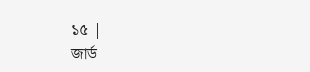১৫ |
জার্ড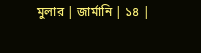মুলার | জার্মানি | ১৪ |